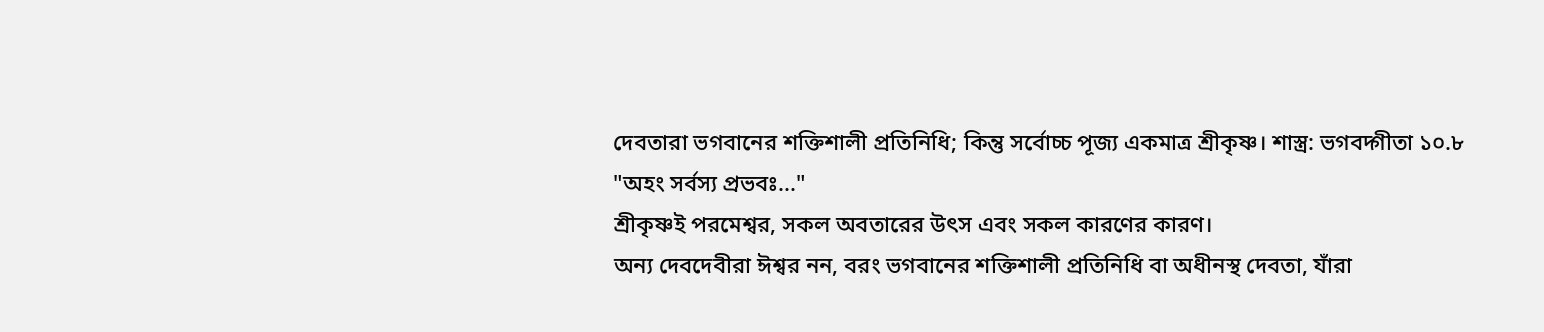দেবতারা ভগবানের শক্তিশালী প্রতিনিধি; কিন্তু সর্বোচ্চ পূজ্য একমাত্র শ্রীকৃষ্ণ। শাস্ত্র: ভগবদ্গীতা ১০.৮
"অহং সর্বস্য প্রভবঃ..."
শ্রীকৃষ্ণই পরমেশ্বর, সকল অবতারের উৎস এবং সকল কারণের কারণ।
অন্য দেবদেবীরা ঈশ্বর নন, বরং ভগবানের শক্তিশালী প্রতিনিধি বা অধীনস্থ দেবতা, যাঁরা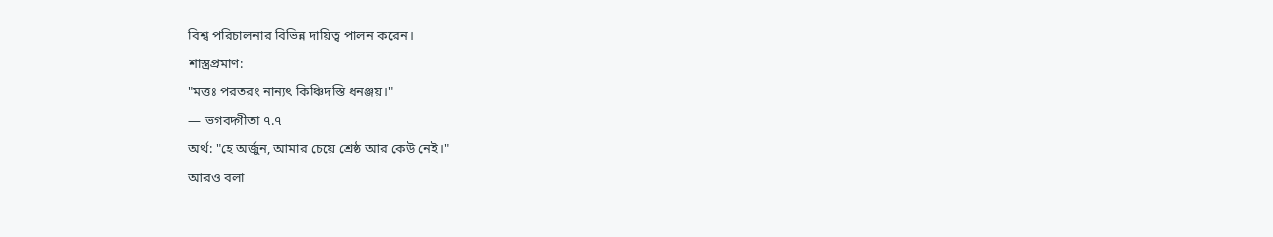বিশ্ব পরিচালনার বিভিন্ন দায়িত্ব পালন করেন।
শাস্ত্রপ্রমাণ:
"মত্তঃ পরতরং নান্যৎ কিঞ্চিদস্তি ধনঞ্জয়।"
— ভগবদ্গীতা ৭.৭
অর্থ: "হে অর্জুন, আমার চেয়ে শ্রেষ্ঠ আর কেউ নেই।"
আরও বলা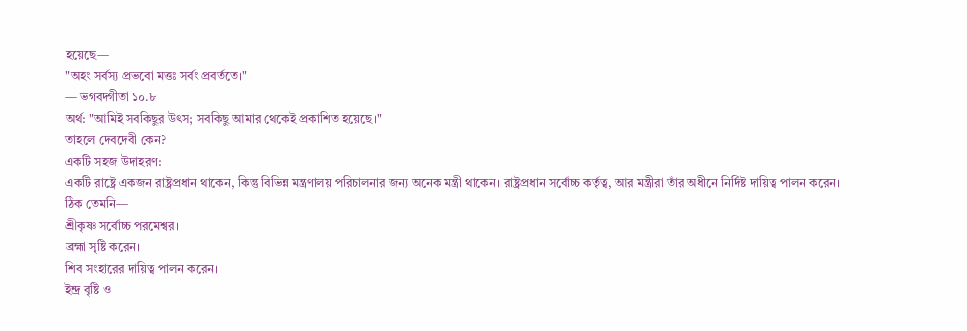হয়েছে—
"অহং সর্বস্য প্রভবো মত্তঃ সর্বং প্রবর্ততে।"
— ভগবদ্গীতা ১০.৮
অর্থ: "আমিই সবকিছুর উৎস; সবকিছু আমার থেকেই প্রকাশিত হয়েছে।"
তাহলে দেবদেবী কেন?
একটি সহজ উদাহরণ:
একটি রাষ্ট্রে একজন রাষ্ট্রপ্রধান থাকেন, কিন্তু বিভিন্ন মন্ত্রণালয় পরিচালনার জন্য অনেক মন্ত্রী থাকেন। রাষ্ট্রপ্রধান সর্বোচ্চ কর্তৃত্ব, আর মন্ত্রীরা তাঁর অধীনে নির্দিষ্ট দায়িত্ব পালন করেন।
ঠিক তেমনি—
শ্রীকৃষ্ণ সর্বোচ্চ পরমেশ্বর।
ব্রহ্মা সৃষ্টি করেন।
শিব সংহারের দায়িত্ব পালন করেন।
ইন্দ্র বৃষ্টি ও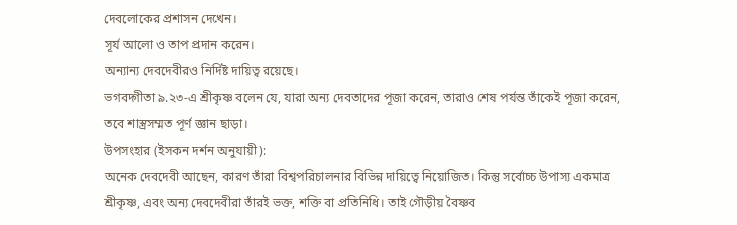দেবলোকের প্রশাসন দেখেন।
সূর্য আলো ও তাপ প্রদান করেন।
অন্যান্য দেবদেবীরও নির্দিষ্ট দায়িত্ব রয়েছে।
ভগবদ্গীতা ৯.২৩-এ শ্রীকৃষ্ণ বলেন যে, যারা অন্য দেবতাদের পূজা করেন, তারাও শেষ পর্যন্ত তাঁকেই পূজা করেন, তবে শাস্ত্রসম্মত পূর্ণ জ্ঞান ছাড়া।
উপসংহার (ইসকন দর্শন অনুযায়ী):
অনেক দেবদেবী আছেন, কারণ তাঁরা বিশ্বপরিচালনার বিভিন্ন দায়িত্বে নিয়োজিত। কিন্তু সর্বোচ্চ উপাস্য একমাত্র শ্রীকৃষ্ণ, এবং অন্য দেবদেবীরা তাঁরই ভক্ত, শক্তি বা প্রতিনিধি। তাই গৌড়ীয় বৈষ্ণব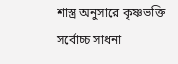শাস্ত্র অনুসারে কৃষ্ণভক্তি সর্বোচ্চ সাধনা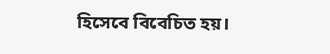হিসেবে বিবেচিত হয়।